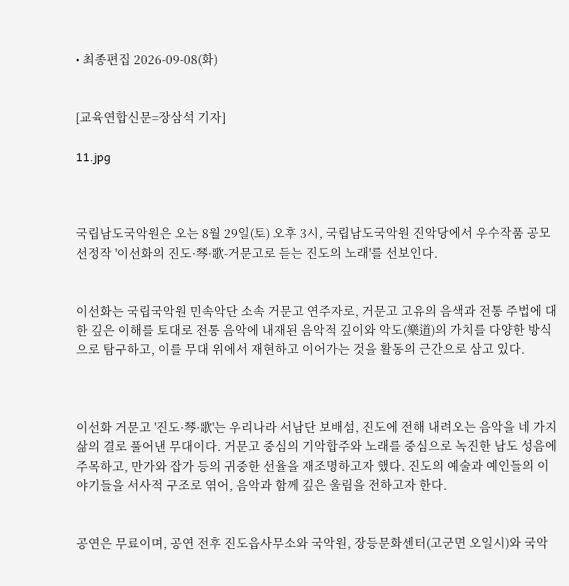• 최종편집 2026-09-08(화)


[교육연합신문=장삼석 기자]

11.jpg



국립남도국악원은 오는 8월 29일(토) 오후 3시, 국립남도국악원 진악당에서 우수작품 공모 선정작 '이선화의 진도·琴·歌-거문고로 듣는 진도의 노래'를 선보인다.


이선화는 국립국악원 민속악단 소속 거문고 연주자로, 거문고 고유의 음색과 전통 주법에 대한 깊은 이해를 토대로 전통 음악에 내재된 음악적 깊이와 악도(樂道)의 가치를 다양한 방식으로 탐구하고, 이를 무대 위에서 재현하고 이어가는 것을 활동의 근간으로 삼고 있다.



이선화 거문고 '진도·琴·歌'는 우리나라 서남단 보배섬, 진도에 전해 내려오는 음악을 네 가지 삶의 결로 풀어낸 무대이다. 거문고 중심의 기악합주와 노래를 중심으로 녹진한 남도 성음에 주목하고, 만가와 잡가 등의 귀중한 선율을 재조명하고자 했다. 진도의 예술과 예인들의 이야기들을 서사적 구조로 엮어, 음악과 함께 깊은 울림을 전하고자 한다.


공연은 무료이며, 공연 전후 진도읍사무소와 국악원, 장등문화센터(고군면 오일시)와 국악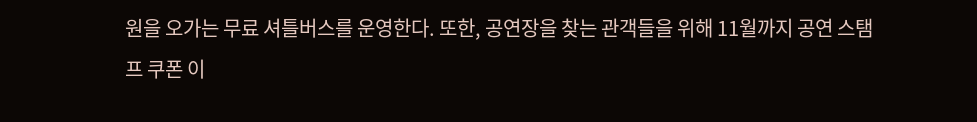원을 오가는 무료 셔틀버스를 운영한다. 또한, 공연장을 찾는 관객들을 위해 11월까지 공연 스탬프 쿠폰 이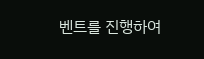벤트를 진행하여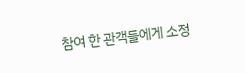참여 한 관객들에게 소정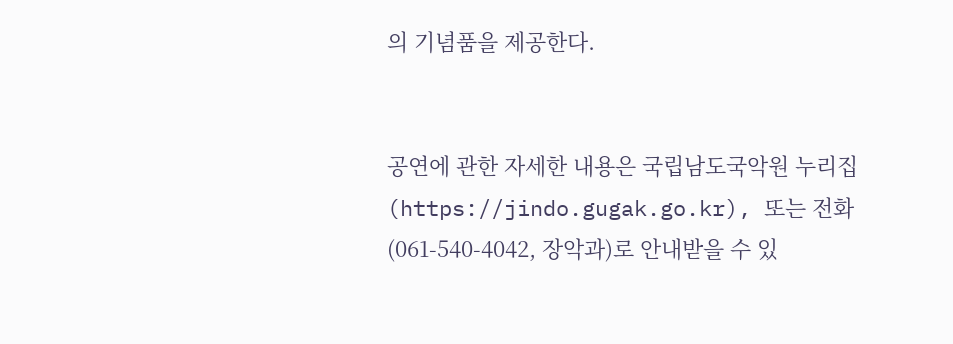의 기념품을 제공한다.


공연에 관한 자세한 내용은 국립남도국악원 누리집(https://jindo.gugak.go.kr), 또는 전화(061-540-4042, 장악과)로 안내받을 수 있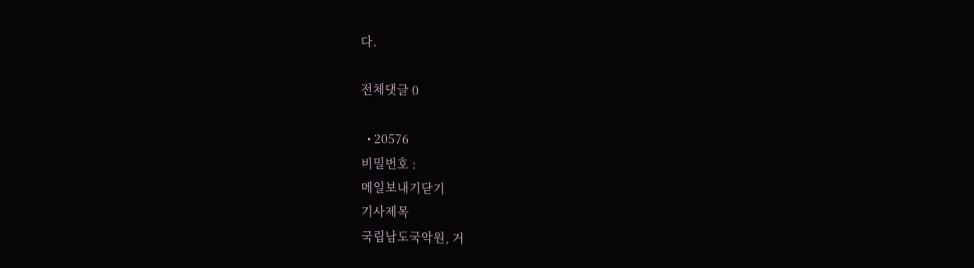다.

전체댓글 0

  • 20576
비밀번호 :
메일보내기닫기
기사제목
국립남도국악원, 거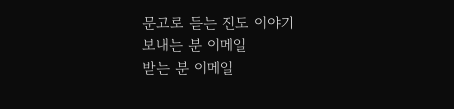문고로 듣는 진도 이야기
보내는 분 이메일
받는 분 이메일